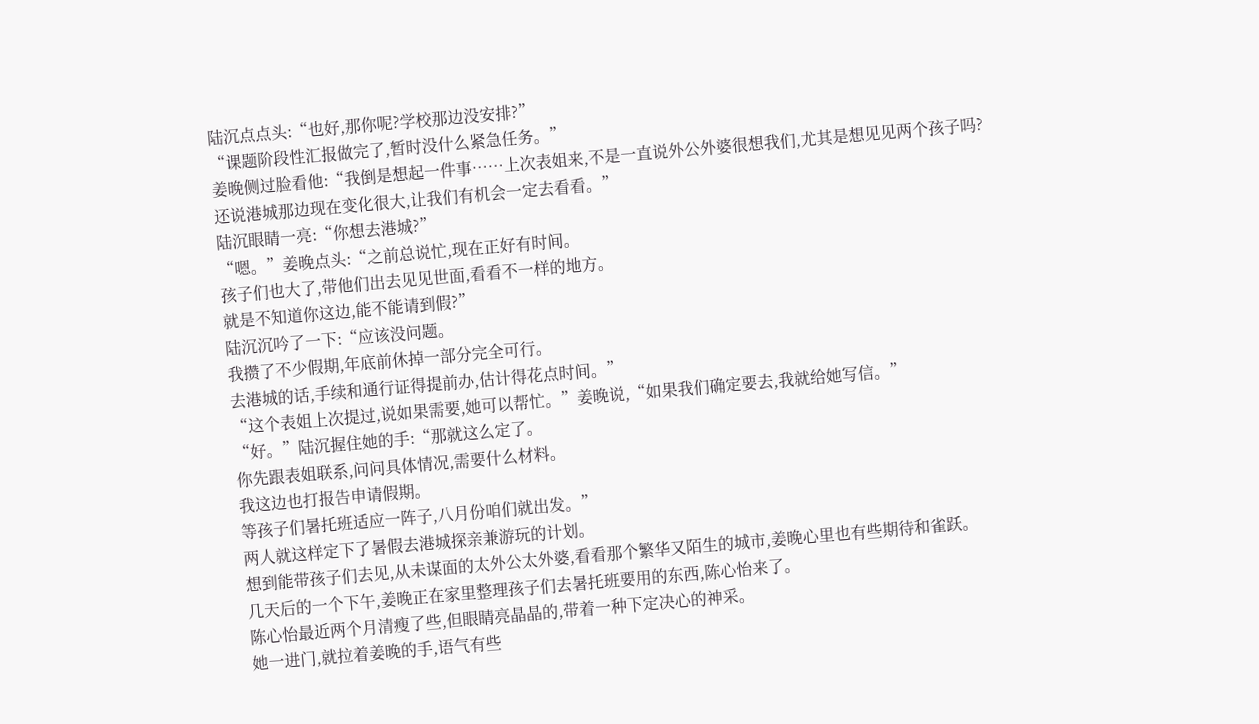陆沉点点头:“也好,那你呢?学校那边没安排?”
“课题阶段性汇报做完了,暂时没什么紧急任务。”
姜晚侧过脸看他:“我倒是想起一件事……上次表姐来,不是一直说外公外婆很想我们,尤其是想见见两个孩子吗?
还说港城那边现在变化很大,让我们有机会一定去看看。”
陆沉眼睛一亮:“你想去港城?”
“嗯。”姜晚点头:“之前总说忙,现在正好有时间。
孩子们也大了,带他们出去见见世面,看看不一样的地方。
就是不知道你这边,能不能请到假?”
陆沉沉吟了一下:“应该没问题。
我攒了不少假期,年底前休掉一部分完全可行。
去港城的话,手续和通行证得提前办,估计得花点时间。”
“这个表姐上次提过,说如果需要,她可以帮忙。”姜晚说,“如果我们确定要去,我就给她写信。”
“好。”陆沉握住她的手:“那就这么定了。
你先跟表姐联系,问问具体情况,需要什么材料。
我这边也打报告申请假期。
等孩子们暑托班适应一阵子,八月份咱们就出发。”
两人就这样定下了暑假去港城探亲兼游玩的计划。
想到能带孩子们去见,从未谋面的太外公太外婆,看看那个繁华又陌生的城市,姜晚心里也有些期待和雀跃。
几天后的一个下午,姜晚正在家里整理孩子们去暑托班要用的东西,陈心怡来了。
陈心怡最近两个月清瘦了些,但眼睛亮晶晶的,带着一种下定决心的神采。
她一进门,就拉着姜晚的手,语气有些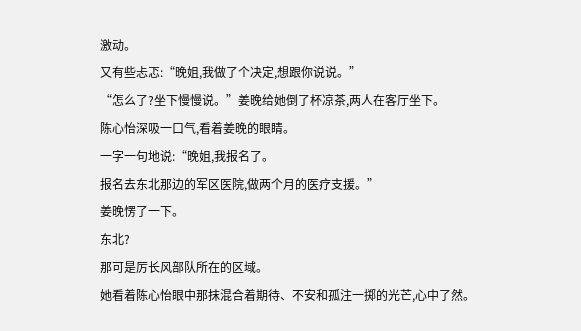激动。
又有些忐忑:“晚姐,我做了个决定,想跟你说说。”
“怎么了?坐下慢慢说。”姜晚给她倒了杯凉茶,两人在客厅坐下。
陈心怡深吸一口气,看着姜晚的眼睛。
一字一句地说:“晚姐,我报名了。
报名去东北那边的军区医院,做两个月的医疗支援。”
姜晚愣了一下。
东北?
那可是厉长风部队所在的区域。
她看着陈心怡眼中那抹混合着期待、不安和孤注一掷的光芒,心中了然。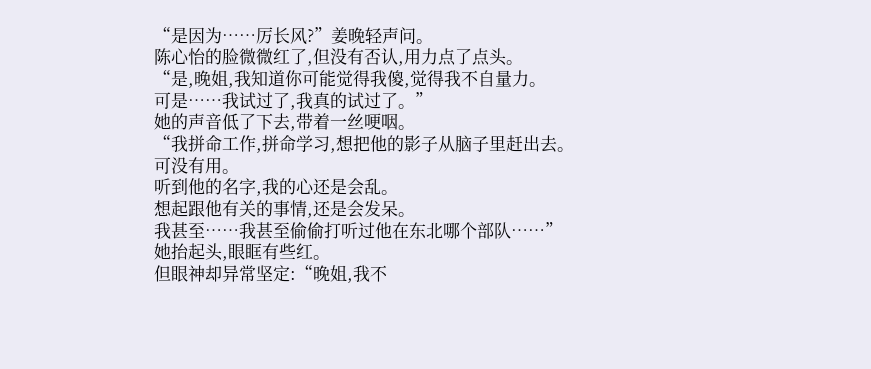“是因为……厉长风?”姜晚轻声问。
陈心怡的脸微微红了,但没有否认,用力点了点头。
“是,晚姐,我知道你可能觉得我傻,觉得我不自量力。
可是……我试过了,我真的试过了。”
她的声音低了下去,带着一丝哽咽。
“我拼命工作,拼命学习,想把他的影子从脑子里赶出去。
可没有用。
听到他的名字,我的心还是会乱。
想起跟他有关的事情,还是会发呆。
我甚至……我甚至偷偷打听过他在东北哪个部队……”
她抬起头,眼眶有些红。
但眼神却异常坚定:“晚姐,我不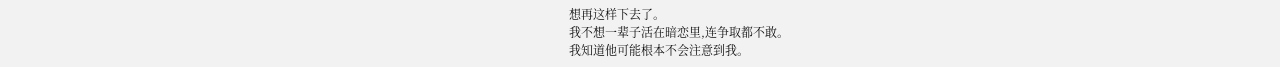想再这样下去了。
我不想一辈子活在暗恋里,连争取都不敢。
我知道他可能根本不会注意到我。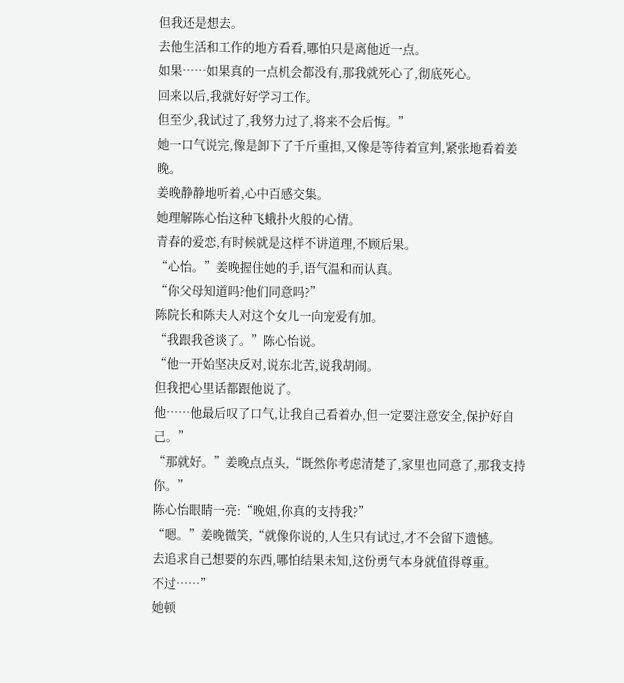但我还是想去。
去他生活和工作的地方看看,哪怕只是离他近一点。
如果……如果真的一点机会都没有,那我就死心了,彻底死心。
回来以后,我就好好学习工作。
但至少,我试过了,我努力过了,将来不会后悔。”
她一口气说完,像是卸下了千斤重担,又像是等待着宣判,紧张地看着姜晚。
姜晚静静地听着,心中百感交集。
她理解陈心怡这种飞蛾扑火般的心情。
青春的爱恋,有时候就是这样不讲道理,不顾后果。
“心怡。”姜晚握住她的手,语气温和而认真。
“你父母知道吗?他们同意吗?”
陈院长和陈夫人对这个女儿一向宠爱有加。
“我跟我爸谈了。”陈心怡说。
“他一开始坚决反对,说东北苦,说我胡闹。
但我把心里话都跟他说了。
他……他最后叹了口气,让我自己看着办,但一定要注意安全,保护好自己。”
“那就好。”姜晚点点头,“既然你考虑清楚了,家里也同意了,那我支持你。”
陈心怡眼睛一亮:“晚姐,你真的支持我?”
“嗯。”姜晚微笑,“就像你说的,人生只有试过,才不会留下遗憾。
去追求自己想要的东西,哪怕结果未知,这份勇气本身就值得尊重。
不过……”
她顿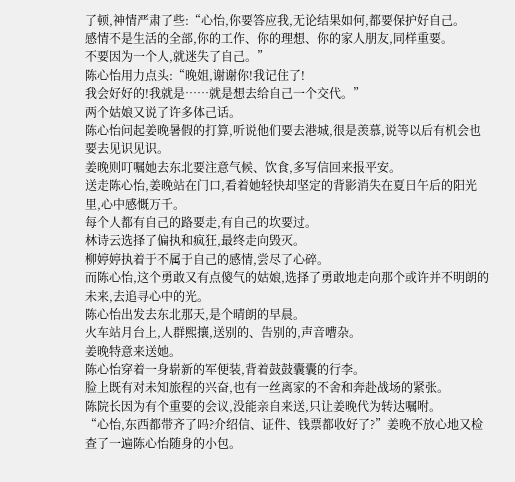了顿,神情严肃了些:“心怡,你要答应我,无论结果如何,都要保护好自己。
感情不是生活的全部,你的工作、你的理想、你的家人朋友,同样重要。
不要因为一个人,就迷失了自己。”
陈心怡用力点头:“晚姐,谢谢你!我记住了!
我会好好的!我就是……就是想去给自己一个交代。”
两个姑娘又说了许多体己话。
陈心怡问起姜晚暑假的打算,听说他们要去港城,很是羡慕,说等以后有机会也要去见识见识。
姜晚则叮嘱她去东北要注意气候、饮食,多写信回来报平安。
送走陈心怡,姜晚站在门口,看着她轻快却坚定的背影消失在夏日午后的阳光里,心中感慨万千。
每个人都有自己的路要走,有自己的坎要过。
林诗云选择了偏执和疯狂,最终走向毁灭。
柳婷婷执着于不属于自己的感情,尝尽了心碎。
而陈心怡,这个勇敢又有点傻气的姑娘,选择了勇敢地走向那个或许并不明朗的未来,去追寻心中的光。
陈心怡出发去东北那天,是个晴朗的早晨。
火车站月台上,人群熙攘,送别的、告别的,声音嘈杂。
姜晚特意来送她。
陈心怡穿着一身崭新的军便装,背着鼓鼓囊囊的行李。
脸上既有对未知旅程的兴奋,也有一丝离家的不舍和奔赴战场的紧张。
陈院长因为有个重要的会议,没能亲自来送,只让姜晚代为转达嘱咐。
“心怡,东西都带齐了吗?介绍信、证件、钱票都收好了?”姜晚不放心地又检查了一遍陈心怡随身的小包。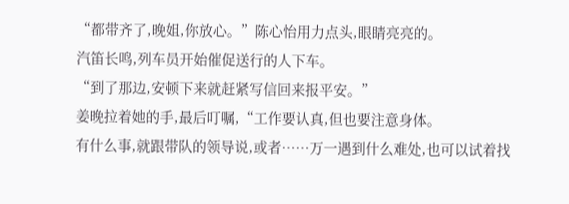“都带齐了,晚姐,你放心。”陈心怡用力点头,眼睛亮亮的。
汽笛长鸣,列车员开始催促送行的人下车。
“到了那边,安顿下来就赶紧写信回来报平安。”
姜晚拉着她的手,最后叮嘱,“工作要认真,但也要注意身体。
有什么事,就跟带队的领导说,或者……万一遇到什么难处,也可以试着找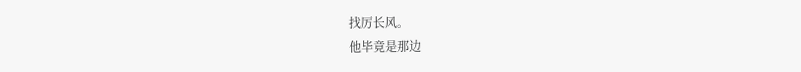找厉长风。
他毕竟是那边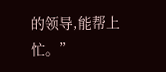的领导,能帮上忙。”